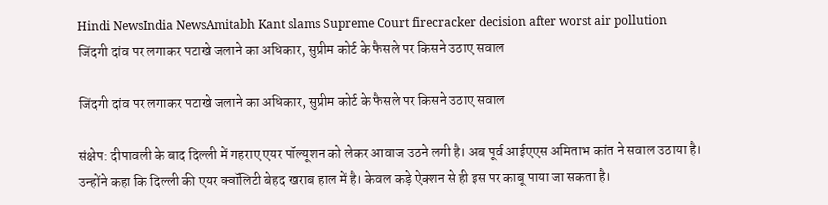Hindi NewsIndia NewsAmitabh Kant slams Supreme Court firecracker decision after worst air pollution
जिंदगी दांव पर लगाकर पटाखे जलाने का अधिकार, सुप्रीम कोर्ट के फैसले पर किसने उठाए सवाल

जिंदगी दांव पर लगाकर पटाखे जलाने का अधिकार, सुप्रीम कोर्ट के फैसले पर किसने उठाए सवाल

संक्षेप: दीपावली के बाद दिल्ली में गहराए एयर पॉल्यूशन को लेकर आवाज उठने लगी है। अब पूर्व आईएएस अमिताभ कांत ने सवाल उठाया है। उन्होंने कहा कि दिल्ली की एयर क्वॉलिटी बेहद खराब हाल में है। केवल कड़े ऐक्शन से ही इस पर काबू पाया जा सकता है।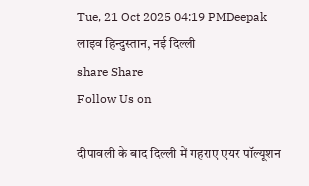Tue, 21 Oct 2025 04:19 PMDeepak लाइव हिन्दुस्तान, नई दिल्ली
share Share
Follow Us on

दीपावली के बाद दिल्ली में गहराए एयर पॉल्यूशन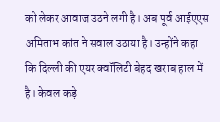को लेकर आवाज उठने लगी है। अब पूर्व आईएएस अमिताभ कांत ने सवाल उठाया है। उन्होंने कहा कि दिल्ली की एयर क्वॉलिटी बेहद खराब हाल में है। केवल कड़े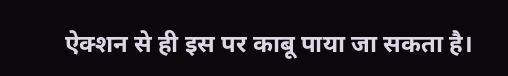ऐक्शन से ही इस पर काबू पाया जा सकता है।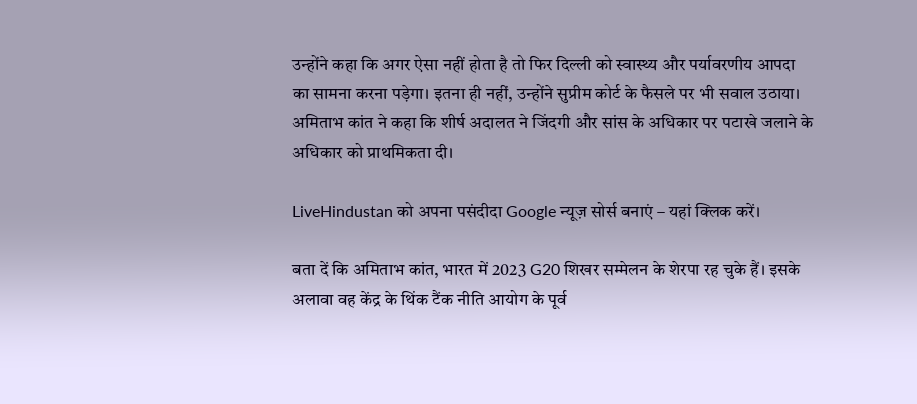उन्होंने कहा कि अगर ऐसा नहीं होता है तो फिर दिल्ली को स्वास्थ्य और पर्यावरणीय आपदा का सामना करना पड़ेगा। इतना ही नहीं, उन्होंने सुप्रीम कोर्ट के फैसले पर भी सवाल उठाया। अमिताभ कांत ने कहा कि शीर्ष अदालत ने जिंदगी और सांस के अधिकार पर पटाखे जलाने के अधिकार को प्राथमिकता दी।

LiveHindustan को अपना पसंदीदा Google न्यूज़ सोर्स बनाएं – यहां क्लिक करें।

बता दें कि अमिताभ कांत, भारत में 2023 G20 शिखर सम्मेलन के शेरपा रह चुके हैं। इसके अलावा वह केंद्र के थिंक टैंक नीति आयोग के पूर्व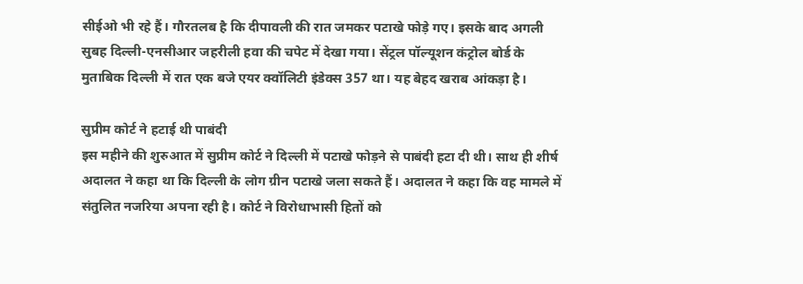सीईओ भी रहे हैं। गौरतलब है कि दीपावली की रात जमकर पटाखे फोड़े गए। इसके बाद अगली सुबह दिल्ली-एनसीआर जहरीली हवा की चपेट में देखा गया। सेंट्रल पॉल्यूशन कंट्रोल बोर्ड के मुताबिक दिल्ली में रात एक बजे एयर क्वॉलिटी इंडेक्स 357 था। यह बेहद खराब आंकड़ा है।

सुप्रीम कोर्ट ने हटाई थी पाबंदी
इस महीने की शुरुआत में सुप्रीम कोर्ट ने दिल्ली में पटाखे फोड़ने से पाबंदी हटा दी थी। साथ ही शीर्ष अदालत ने कहा था कि दिल्ली के लोग ग्रीन पटाखे जला सकते हैं। अदालत ने कहा कि वह मामले में संतुलित नजरिया अपना रही है। कोर्ट ने विरोधाभासी हितों को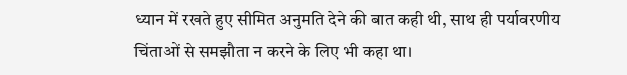ध्यान में रखते हुए सीमित अनुमति देने की बात कही थी, साथ ही पर्यावरणीय चिंताओं से समझौता न करने के लिए भी कहा था।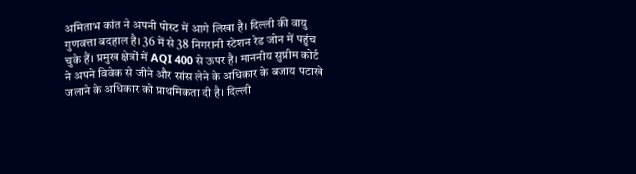अमिताभ कांत ने अपनी पोस्ट में आगे लिखा है। दिल्ली की वायु गुणवत्ता बदहाल है। 36 में से 38 निगरानी स्टेशन रेड जोन में पहुंच चुके हैं। प्रमुख क्षेत्रों में AQI 400 से ऊपर है। माननीय सुप्रीम कोर्ट ने अपने विवेक से जीने और सांस लेने के अधिकार के बजाय पटाखे जलाने के अधिकार को प्राथमिकता दी है। दिल्ली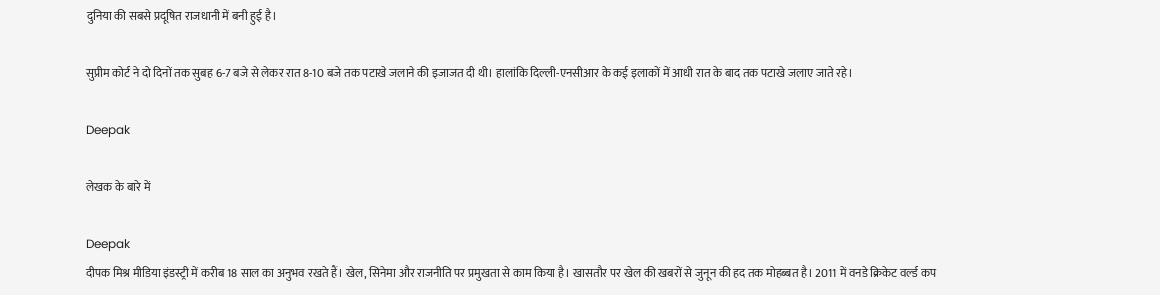दुनिया की सबसे प्रदूषित राजधानी में बनी हुई है।

सुप्रीम कोर्ट ने दो दिनों तक सुबह 6-7 बजे से लेकर रात 8-10 बजे तक पटाखे जलाने की इजाजत दी थी। हालांकि दिल्ली-एनसीआर के कई इलाकों में आधी रात के बाद तक पटाखे जलाए जाते रहे।

Deepak

लेखक के बारे में

Deepak
दीपक मिश्र मीडिया इंडस्ट्री में करीब 18 साल का अनुभव रखते हैं। खेल, सिनेमा और राजनीति पर प्रमुखता से काम किया है। खासतौर पर खेल की खबरों से जुनून की हद तक मोहब्बत है। 2011 में वनडे क्रिकेट वर्ल्ड कप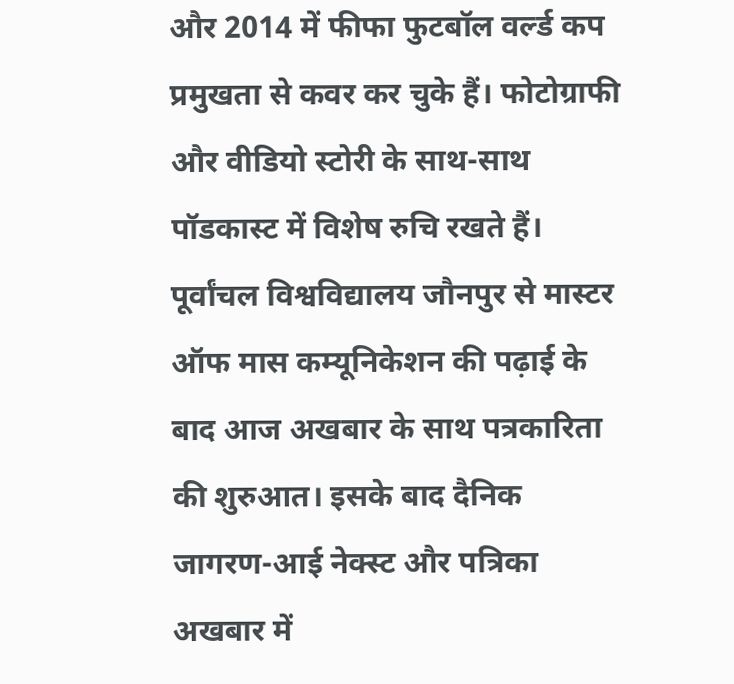और 2014 में फीफा फुटबॉल वर्ल्ड कप प्रमुखता से कवर कर चुके हैं। फोटोग्राफी और वीडियो स्टोरी के साथ-साथ पॉडकास्ट में विशेष रुचि रखते हैं। पूर्वांचल विश्वविद्यालय जौनपुर से मास्टर ऑफ मास कम्यूनिकेशन की पढ़ाई के बाद आज अखबार के साथ पत्रकारिता की शुरुआत। इसके बाद दैनिक जागरण-आई नेक्स्ट और पत्रिका अखबार में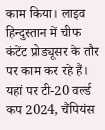काम किया। लाइव हिन्दुस्तान में चीफ कंटेंट प्रोड्यूसर के तौर पर काम कर रहे हैं। यहां पर टी-20 वर्ल्ड कप 2024, चैंपियंस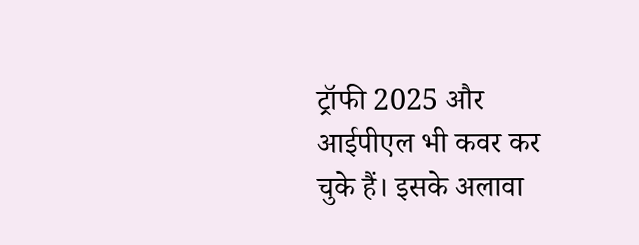ट्रॉफी 2025 और आईपीएल भी कवर कर चुके हैं। इसके अलावा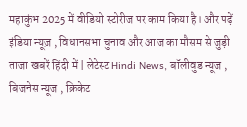महाकुंभ 2025 में वीडियो स्टोरीज पर काम किया है। और पढ़ें
इंडिया न्यूज़ , विधानसभा चुनाव और आज का मौसम से जुड़ी ताजा खबरें हिंदी में | लेटेस्ट Hindi News, बॉलीवुड न्यूज , बिजनेस न्यूज , क्रिकेट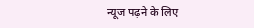न्यूज पढ़ने के लिए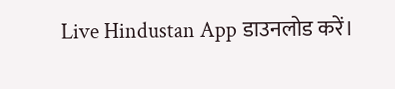Live Hindustan App डाउनलोड करें।